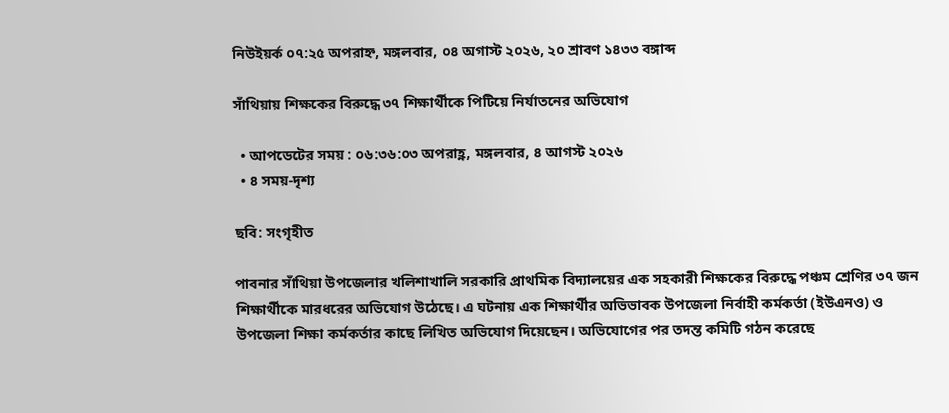নিউইয়র্ক ০৭:২৫ অপরাহ্ন, মঙ্গলবার, ০৪ অগাস্ট ২০২৬, ২০ শ্রাবণ ১৪৩৩ বঙ্গাব্দ

সাঁথিয়ায় শিক্ষকের বিরুদ্ধে ৩৭ শিক্ষার্থীকে পিটিয়ে নির্যাতনের অভিযোগ

  • আপডেটের সময় : ০৬:৩৬:০৩ অপরাহ্ণ, মঙ্গলবার, ৪ আগস্ট ২০২৬
  • ৪ সময়-দৃশ্য

ছবি: সংগৃহীত

পাবনার সাঁথিয়া উপজেলার খলিশাখালি সরকারি প্রাথমিক বিদ্যালয়ের এক সহকারী শিক্ষকের বিরুদ্ধে পঞ্চম শ্রেণির ৩৭ জন শিক্ষার্থীকে মারধরের অভিযোগ উঠেছে। এ ঘটনায় এক শিক্ষার্থীর অভিভাবক উপজেলা নির্বাহী কর্মকর্তা (ইউএনও) ও উপজেলা শিক্ষা কর্মকর্তার কাছে লিখিত অভিযোগ দিয়েছেন। অভিযোগের পর তদন্ত কমিটি গঠন করেছে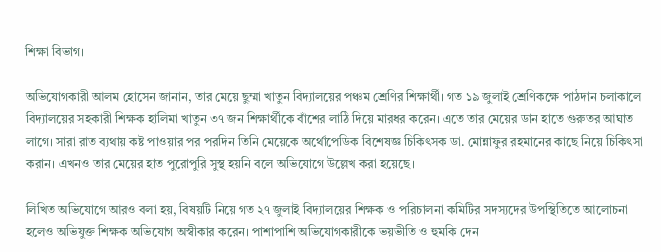শিক্ষা বিভাগ।

অভিযোগকারী আলম হোসেন জানান, তার মেয়ে ছুম্মা খাতুন বিদ্যালয়ের পঞ্চম শ্রেণির শিক্ষার্থী। গত ১৯ জুলাই শ্রেণিকক্ষে পাঠদান চলাকালে বিদ্যালয়ের সহকারী শিক্ষক হালিমা খাতুন ৩৭ জন শিক্ষার্থীকে বাঁশের লাঠি দিয়ে মারধর করেন। এতে তার মেয়ের ডান হাতে গুরুতর আঘাত লাগে। সারা রাত ব্যথায় কষ্ট পাওয়ার পর পরদিন তিনি মেয়েকে অর্থোপেডিক বিশেষজ্ঞ চিকিৎসক ডা. মোন্নাফুর রহমানের কাছে নিয়ে চিকিৎসা করান। এখনও তার মেয়ের হাত পুরোপুরি সুস্থ হয়নি বলে অভিযোগে উল্লেখ করা হয়েছে।

লিখিত অভিযোগে আরও বলা হয়, বিষয়টি নিয়ে গত ২৭ জুলাই বিদ্যালয়ের শিক্ষক ও পরিচালনা কমিটির সদস্যদের উপস্থিতিতে আলোচনা হলেও অভিযুক্ত শিক্ষক অভিযোগ অস্বীকার করেন। পাশাপাশি অভিযোগকারীকে ভয়ভীতি ও হুমকি দেন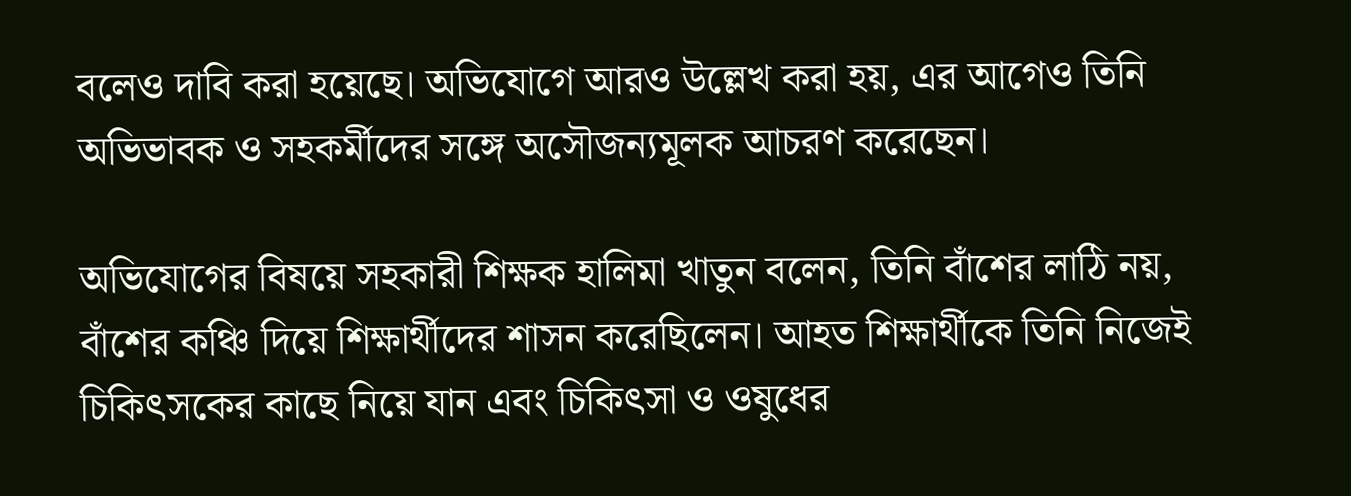বলেও দাবি করা হয়েছে। অভিযোগে আরও উল্লেখ করা হয়, এর আগেও তিনি অভিভাবক ও সহকর্মীদের সঙ্গে অসৌজন্যমূলক আচরণ করেছেন।

অভিযোগের বিষয়ে সহকারী শিক্ষক হালিমা খাতুন বলেন, তিনি বাঁশের লাঠি নয়, বাঁশের কঞ্চি দিয়ে শিক্ষার্থীদের শাসন করেছিলেন। আহত শিক্ষার্থীকে তিনি নিজেই চিকিৎসকের কাছে নিয়ে যান এবং চিকিৎসা ও ওষুধের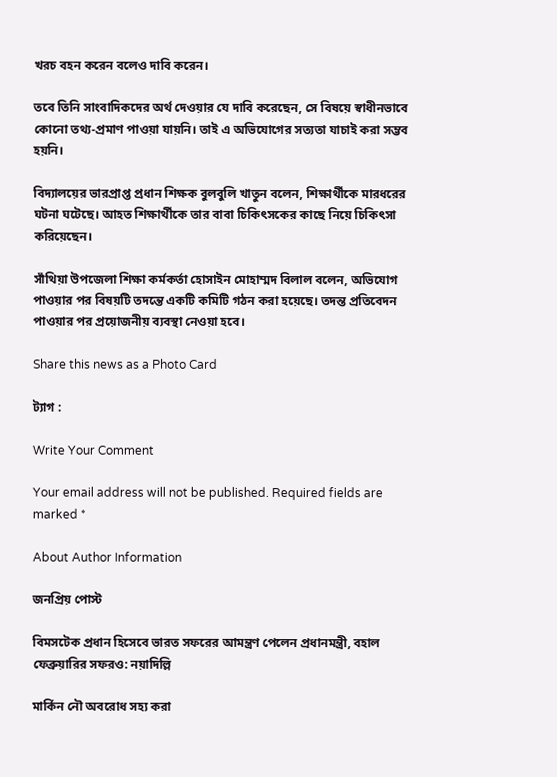খরচ বহন করেন বলেও দাবি করেন।

তবে তিনি সাংবাদিকদের অর্থ দেওয়ার যে দাবি করেছেন, সে বিষয়ে স্বাধীনভাবে কোনো তথ্য-প্রমাণ পাওয়া যায়নি। তাই এ অভিযোগের সত্যতা যাচাই করা সম্ভব হয়নি।

বিদ্যালয়ের ভারপ্রাপ্ত প্রধান শিক্ষক বুলবুলি খাতুন বলেন, শিক্ষার্থীকে মারধরের ঘটনা ঘটেছে। আহত শিক্ষার্থীকে তার বাবা চিকিৎসকের কাছে নিয়ে চিকিৎসা করিয়েছেন।

সাঁথিয়া উপজেলা শিক্ষা কর্মকর্তা হোসাইন মোহাম্মদ বিলাল বলেন, অভিযোগ পাওয়ার পর বিষয়টি তদন্তে একটি কমিটি গঠন করা হয়েছে। তদন্ত প্রতিবেদন পাওয়ার পর প্রয়োজনীয় ব্যবস্থা নেওয়া হবে।

Share this news as a Photo Card

ট্যাগ :

Write Your Comment

Your email address will not be published. Required fields are marked *

About Author Information

জনপ্রিয় পোস্ট

বিমসটেক প্রধান হিসেবে ভারত সফরের আমন্ত্রণ পেলেন প্রধানমন্ত্রী, বহাল ফেব্রুয়ারির সফরও: নয়াদিল্লি

মার্কিন নৌ অবরোধ সহ্য করা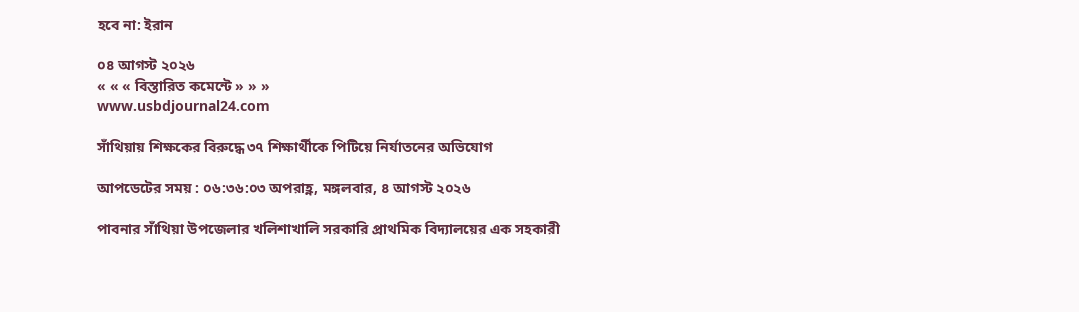হবে না: ইরান

০৪ আগস্ট ২০২৬
« « « বিস্তারিত কমেন্টে » » »
www.usbdjournal24.com

সাঁথিয়ায় শিক্ষকের বিরুদ্ধে ৩৭ শিক্ষার্থীকে পিটিয়ে নির্যাতনের অভিযোগ

আপডেটের সময় : ০৬:৩৬:০৩ অপরাহ্ণ, মঙ্গলবার, ৪ আগস্ট ২০২৬

পাবনার সাঁথিয়া উপজেলার খলিশাখালি সরকারি প্রাথমিক বিদ্যালয়ের এক সহকারী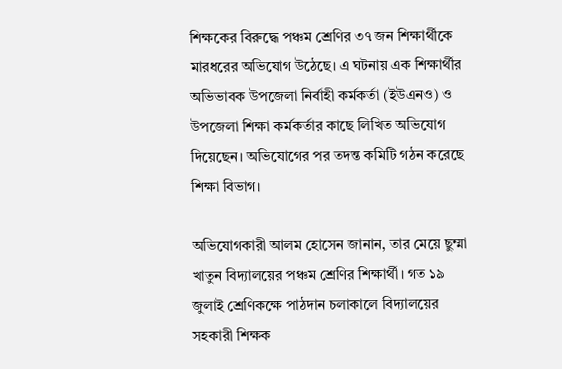শিক্ষকের বিরুদ্ধে পঞ্চম শ্রেণির ৩৭ জন শিক্ষার্থীকে মারধরের অভিযোগ উঠেছে। এ ঘটনায় এক শিক্ষার্থীর অভিভাবক উপজেলা নির্বাহী কর্মকর্তা (ইউএনও) ও উপজেলা শিক্ষা কর্মকর্তার কাছে লিখিত অভিযোগ দিয়েছেন। অভিযোগের পর তদন্ত কমিটি গঠন করেছে শিক্ষা বিভাগ।

অভিযোগকারী আলম হোসেন জানান, তার মেয়ে ছুম্মা খাতুন বিদ্যালয়ের পঞ্চম শ্রেণির শিক্ষার্থী। গত ১৯ জুলাই শ্রেণিকক্ষে পাঠদান চলাকালে বিদ্যালয়ের সহকারী শিক্ষক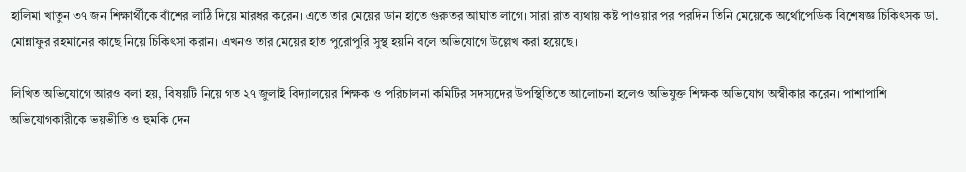হালিমা খাতুন ৩৭ জন শিক্ষার্থীকে বাঁশের লাঠি দিয়ে মারধর করেন। এতে তার মেয়ের ডান হাতে গুরুতর আঘাত লাগে। সারা রাত ব্যথায় কষ্ট পাওয়ার পর পরদিন তিনি মেয়েকে অর্থোপেডিক বিশেষজ্ঞ চিকিৎসক ডা. মোন্নাফুর রহমানের কাছে নিয়ে চিকিৎসা করান। এখনও তার মেয়ের হাত পুরোপুরি সুস্থ হয়নি বলে অভিযোগে উল্লেখ করা হয়েছে।

লিখিত অভিযোগে আরও বলা হয়, বিষয়টি নিয়ে গত ২৭ জুলাই বিদ্যালয়ের শিক্ষক ও পরিচালনা কমিটির সদস্যদের উপস্থিতিতে আলোচনা হলেও অভিযুক্ত শিক্ষক অভিযোগ অস্বীকার করেন। পাশাপাশি অভিযোগকারীকে ভয়ভীতি ও হুমকি দেন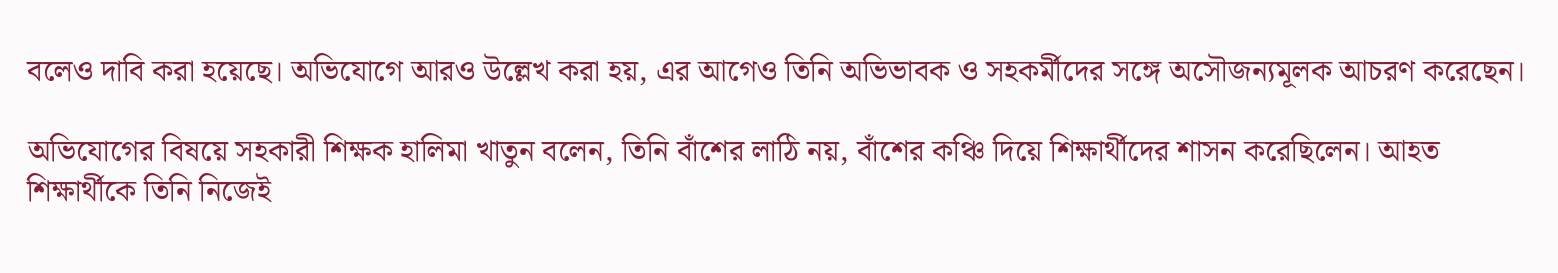বলেও দাবি করা হয়েছে। অভিযোগে আরও উল্লেখ করা হয়, এর আগেও তিনি অভিভাবক ও সহকর্মীদের সঙ্গে অসৌজন্যমূলক আচরণ করেছেন।

অভিযোগের বিষয়ে সহকারী শিক্ষক হালিমা খাতুন বলেন, তিনি বাঁশের লাঠি নয়, বাঁশের কঞ্চি দিয়ে শিক্ষার্থীদের শাসন করেছিলেন। আহত শিক্ষার্থীকে তিনি নিজেই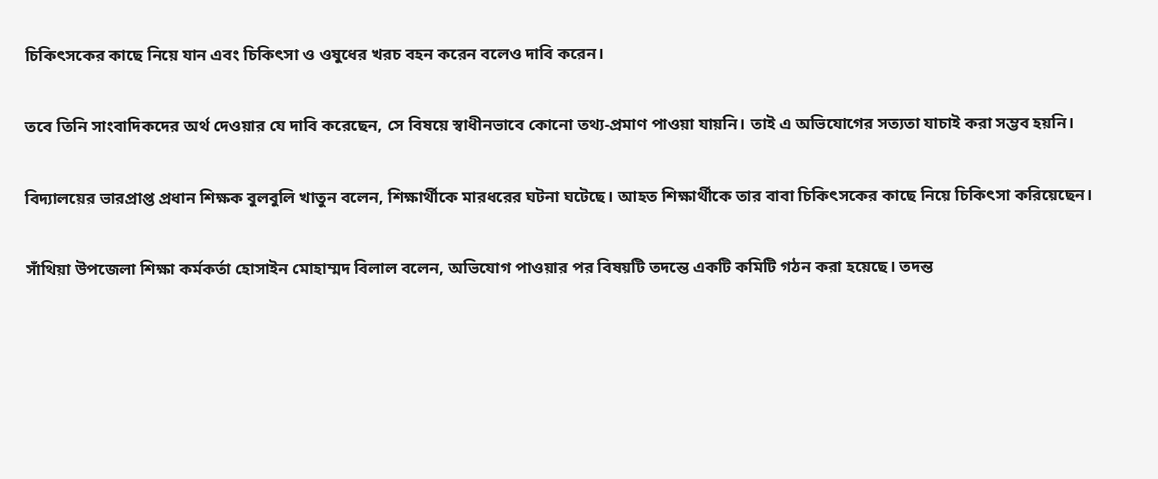চিকিৎসকের কাছে নিয়ে যান এবং চিকিৎসা ও ওষুধের খরচ বহন করেন বলেও দাবি করেন।

তবে তিনি সাংবাদিকদের অর্থ দেওয়ার যে দাবি করেছেন, সে বিষয়ে স্বাধীনভাবে কোনো তথ্য-প্রমাণ পাওয়া যায়নি। তাই এ অভিযোগের সত্যতা যাচাই করা সম্ভব হয়নি।

বিদ্যালয়ের ভারপ্রাপ্ত প্রধান শিক্ষক বুলবুলি খাতুন বলেন, শিক্ষার্থীকে মারধরের ঘটনা ঘটেছে। আহত শিক্ষার্থীকে তার বাবা চিকিৎসকের কাছে নিয়ে চিকিৎসা করিয়েছেন।

সাঁথিয়া উপজেলা শিক্ষা কর্মকর্তা হোসাইন মোহাম্মদ বিলাল বলেন, অভিযোগ পাওয়ার পর বিষয়টি তদন্তে একটি কমিটি গঠন করা হয়েছে। তদন্ত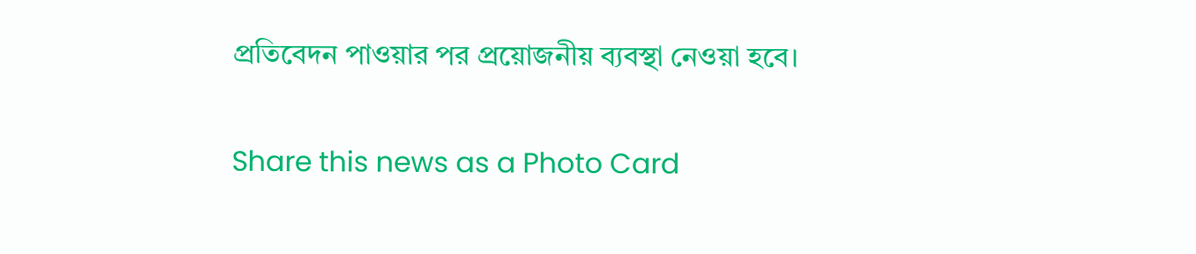প্রতিবেদন পাওয়ার পর প্রয়োজনীয় ব্যবস্থা নেওয়া হবে।

Share this news as a Photo Card